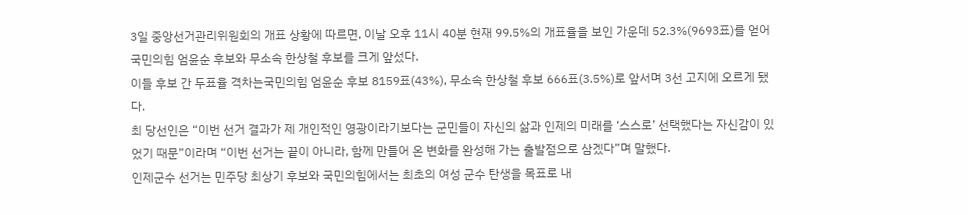3일 중앙선거관리위원회의 개표 상황에 따르면, 이날 오후 11시 40분 현재 99.5%의 개표율을 보인 가운데 52.3%(9693표)를 얻어 국민의힘 엄윤순 후보와 무소속 한상철 후보를 크게 앞섰다.
이들 후보 간 두표율 격차는국민의힘 엄윤순 후보 8159표(43%), 무소속 한상철 후보 666표(3.5%)로 앞서며 3선 고지에 오르게 됐다.
최 당선인은 “이번 선거 결과가 제 개인적인 영광이라기보다는 군민들이 자신의 삶과 인제의 미래를 ‘스스로’ 선택했다는 자신감이 있었기 때문”이라며 “이번 선거는 끝이 아니라, 함께 만들어 온 변화를 완성해 가는 출발점으로 삼겠다”며 말했다.
인제군수 선거는 민주당 최상기 후보와 국민의힘에서는 최초의 여성 군수 탄생을 목표로 내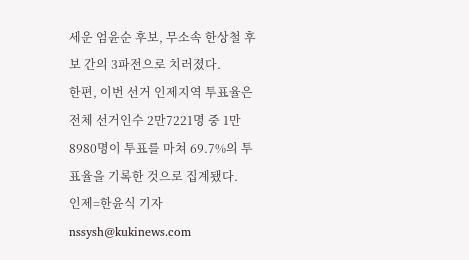세운 엄윤순 후보, 무소속 한상철 후보 간의 3파전으로 치러졌다.
한편, 이번 선거 인제지역 투표율은 전체 선거인수 2만7221명 중 1만8980명이 투표를 마쳐 69.7%의 투표율을 기록한 것으로 집계됐다.
인제=한윤식 기자 nssysh@kukinews.com